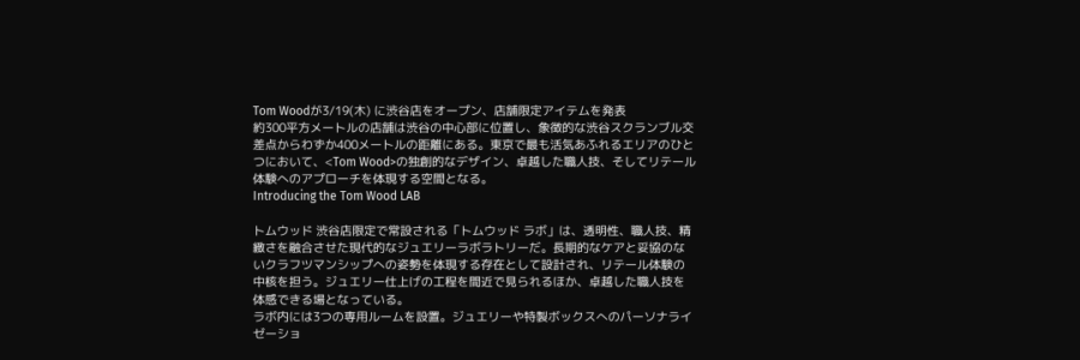Tom Woodが3/19(木) に渋谷店をオープン、店舗限定アイテムを発表
約300平方メートルの店舗は渋谷の中心部に位置し、象徴的な渋谷スクランブル交差点からわずか400メートルの距離にある。東京で最も活気あふれるエリアのひとつにおいて、<Tom Wood>の独創的なデザイン、卓越した職人技、そしてリテール体験へのアプローチを体現する空間となる。
Introducing the Tom Wood LAB

トムウッド 渋谷店限定で常設される「トムウッド ラボ」は、透明性、職人技、精緻さを融合させた現代的なジュエリーラボラトリーだ。長期的なケアと妥協のないクラフツマンシップへの姿勢を体現する存在として設計され、リテール体験の中核を担う。ジュエリー仕上げの工程を間近で見られるほか、卓越した職人技を体感できる場となっている。
ラボ内には3つの専用ルームを設置。ジュエリーや特製ボックスへのパーソナライゼーショ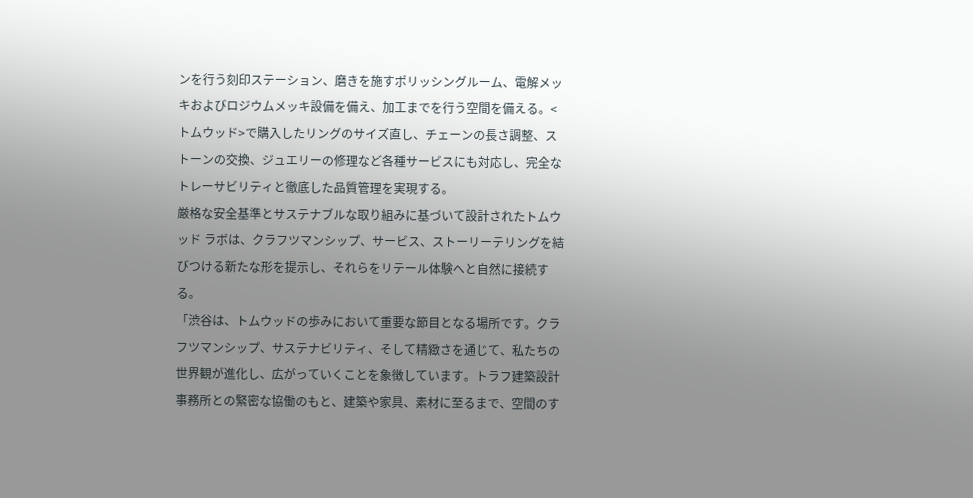ンを行う刻印ステーション、磨きを施すポリッシングルーム、電解メッキおよびロジウムメッキ設備を備え、加工までを行う空間を備える。<トムウッド>で購入したリングのサイズ直し、チェーンの長さ調整、ストーンの交換、ジュエリーの修理など各種サービスにも対応し、完全なトレーサビリティと徹底した品質管理を実現する。
厳格な安全基準とサステナブルな取り組みに基づいて設計されたトムウッド ラボは、クラフツマンシップ、サービス、ストーリーテリングを結びつける新たな形を提示し、それらをリテール体験へと自然に接続する。
「渋谷は、トムウッドの歩みにおいて重要な節目となる場所です。クラフツマンシップ、サステナビリティ、そして精緻さを通じて、私たちの世界観が進化し、広がっていくことを象徴しています。トラフ建築設計事務所との緊密な協働のもと、建築や家具、素材に至るまで、空間のす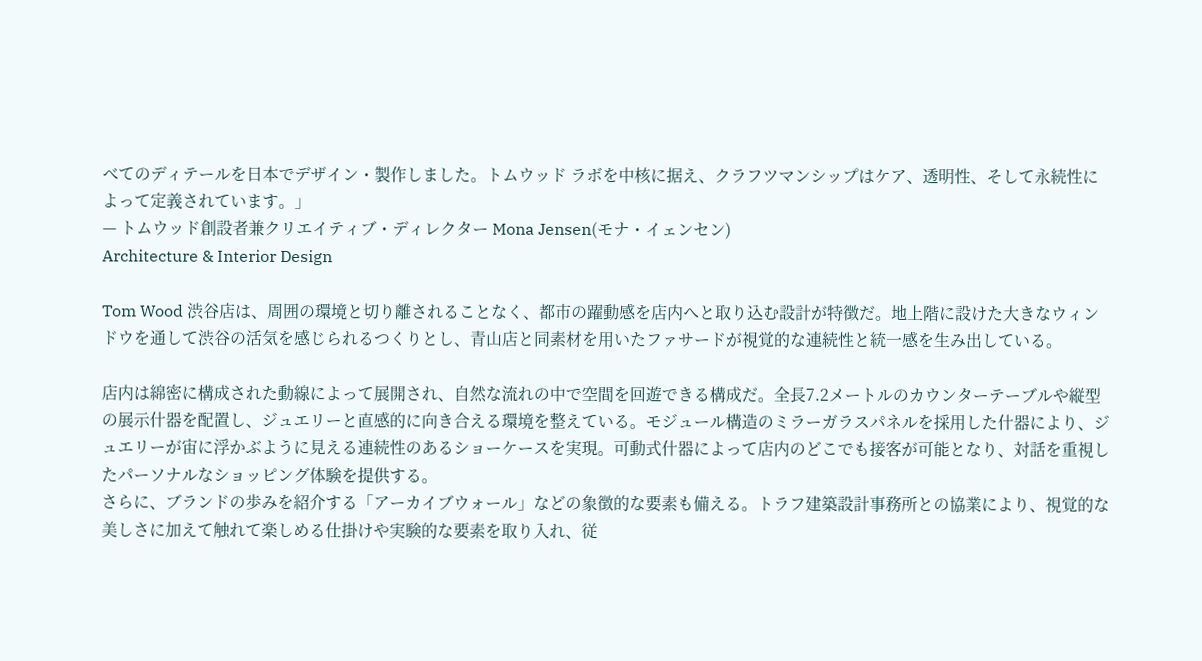べてのディテールを日本でデザイン・製作しました。トムウッド ラボを中核に据え、クラフツマンシップはケア、透明性、そして永続性によって定義されています。」
— トムウッド創設者兼クリエイティブ・ディレクター Mona Jensen(モナ・イェンセン)
Architecture & Interior Design

Tom Wood 渋谷店は、周囲の環境と切り離されることなく、都市の躍動感を店内へと取り込む設計が特徴だ。地上階に設けた大きなウィンドウを通して渋谷の活気を感じられるつくりとし、青山店と同素材を用いたファサードが視覚的な連続性と統一感を生み出している。

店内は綿密に構成された動線によって展開され、自然な流れの中で空間を回遊できる構成だ。全長7.2メートルのカウンターテーブルや縦型の展示什器を配置し、ジュエリーと直感的に向き合える環境を整えている。モジュール構造のミラーガラスパネルを採用した什器により、ジュエリーが宙に浮かぶように見える連続性のあるショーケースを実現。可動式什器によって店内のどこでも接客が可能となり、対話を重視したパーソナルなショッピング体験を提供する。
さらに、ブランドの歩みを紹介する「アーカイブウォール」などの象徴的な要素も備える。トラフ建築設計事務所との協業により、視覚的な美しさに加えて触れて楽しめる仕掛けや実験的な要素を取り入れ、従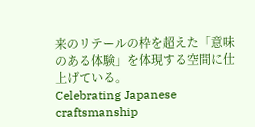来のリテールの枠を超えた「意味のある体験」を体現する空間に仕上げている。
Celebrating Japanese craftsmanship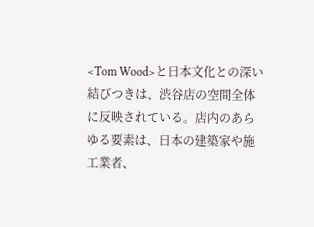<Tom Wood>と日本文化との深い結びつきは、渋谷店の空間全体に反映されている。店内のあらゆる要素は、日本の建築家や施工業者、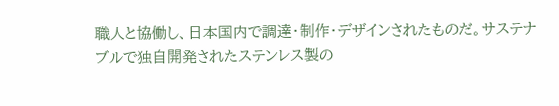職人と協働し、日本国内で調達・制作・デザインされたものだ。サステナブルで独自開発されたステンレス製の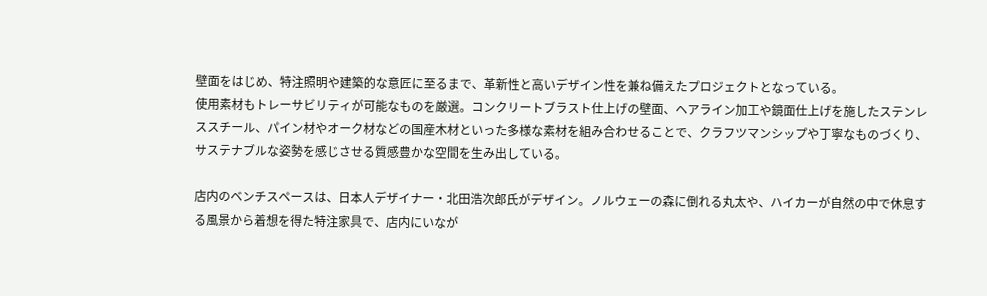壁面をはじめ、特注照明や建築的な意匠に至るまで、革新性と高いデザイン性を兼ね備えたプロジェクトとなっている。
使用素材もトレーサビリティが可能なものを厳選。コンクリートブラスト仕上げの壁面、ヘアライン加工や鏡面仕上げを施したステンレススチール、パイン材やオーク材などの国産木材といった多様な素材を組み合わせることで、クラフツマンシップや丁寧なものづくり、サステナブルな姿勢を感じさせる質感豊かな空間を生み出している。

店内のベンチスペースは、日本人デザイナー・北田浩次郎氏がデザイン。ノルウェーの森に倒れる丸太や、ハイカーが自然の中で休息する風景から着想を得た特注家具で、店内にいなが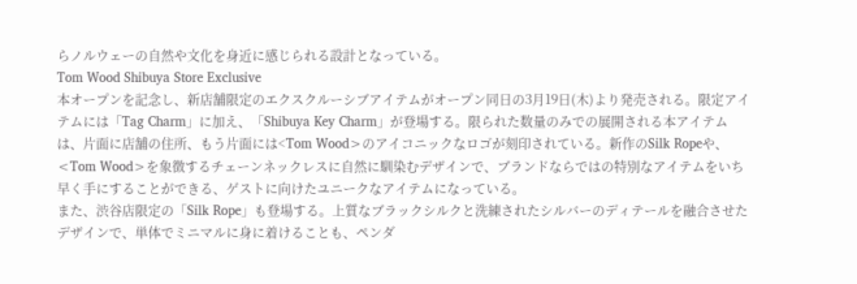らノルウェーの自然や文化を身近に感じられる設計となっている。
Tom Wood Shibuya Store Exclusive
本オープンを記念し、新店舗限定のエクスクルーシブアイテムがオープン同日の3月19日(木)より発売される。限定アイテムには「Tag Charm」に加え、「Shibuya Key Charm」が登場する。限られた数量のみでの展開される本アイテムは、片面に店舗の住所、もう片面には<Tom Wood>のアイコニックなロゴが刻印されている。新作のSilk Ropeや、<Tom Wood>を象徴するチェーンネックレスに自然に馴染むデザインで、ブランドならではの特別なアイテムをいち早く手にすることができる、ゲストに向けたユニークなアイテムになっている。
また、渋谷店限定の「Silk Rope」も登場する。上質なブラックシルクと洗練されたシルバーのディテールを融合させたデザインで、単体でミニマルに身に着けることも、ペンダ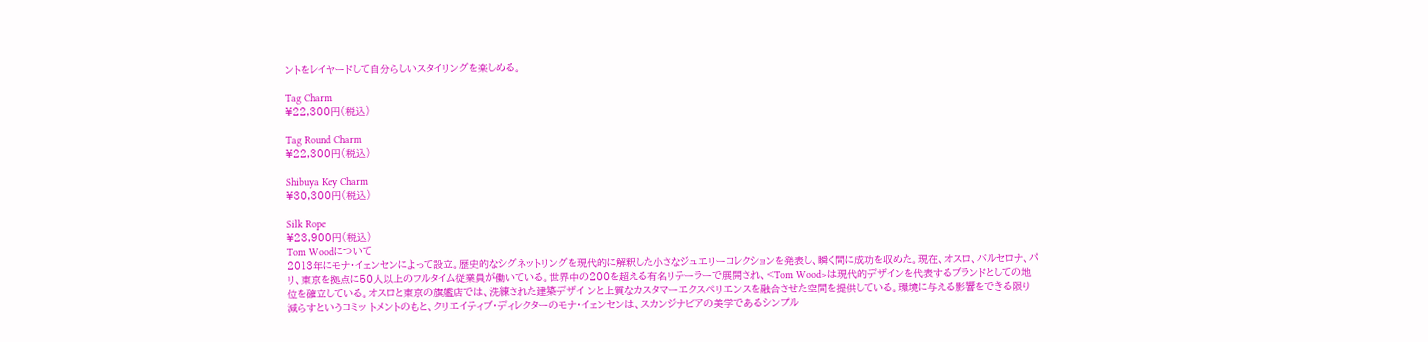ントをレイヤードして自分らしいスタイリングを楽しめる。

Tag Charm
¥22,300円(税込)

Tag Round Charm
¥22,300円(税込)

Shibuya Key Charm
¥30,300円(税込)

Silk Rope
¥23,900円(税込)
Tom Woodについて
2013年にモナ・イェンセンによって設立。歴史的なシグネットリングを現代的に解釈した小さなジュエリーコレクションを発表し、瞬く間に成功を収めた。現在、オスロ、バルセロナ、パリ、東京を拠点に50人以上のフルタイム従業員が働いている。世界中の200を超える有名リテーラーで展開され、<Tom Wood>は現代的デザインを代表するブランドとしての地位を確立している。オスロと東京の旗艦店では、洗練された建築デザイ ンと上質なカスタマーエクスペリエンスを融合させた空間を提供している。環境に与える影響をできる限り減らすというコミッ トメントのもと、クリエイティブ・ディレクターのモナ・イェンセンは、スカンジナビアの美学であるシンプル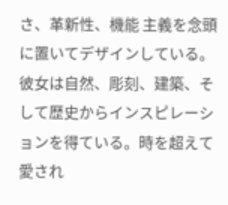さ、革新性、機能 主義を念頭に置いてデザインしている。彼女は自然、彫刻、建築、そして歴史からインスピレーションを得ている。時を超えて愛され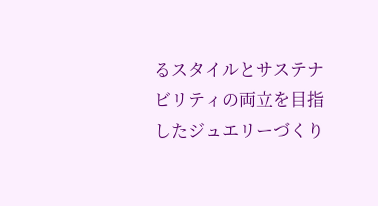るスタイルとサステナビリティの両立を目指したジュエリーづくり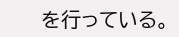を行っている。